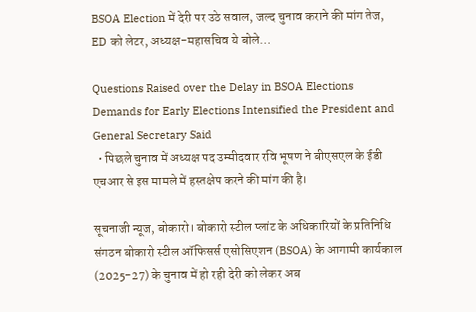BSOA Election में देरी पर उठे सवाल, जल्द चुनाव कराने की मांग तेज, ED को लेटर, अध्यक्ष-महासचिव ये बोले…

Questions Raised over the Delay in BSOA Elections Demands for Early Elections Intensified the President and General Secretary Said
  • पिछले चुनाव में अध्यक्ष पद उम्मीदवार रवि भूषण ने बीएसएल के ईडी एचआर से इस मामले में हस्तक्षेप करने की मांग की है।

सूचनाजी न्यूज, बोकारो। बोकारो स्टील प्लांट के अधिकारियों के प्रतिनिधि संगठन बोकारो स्टील ऑफिसर्स एसोसिएशन (BSOA) के आगामी कार्यकाल (2025-27) के चुनाव में हो रही देरी को लेकर अब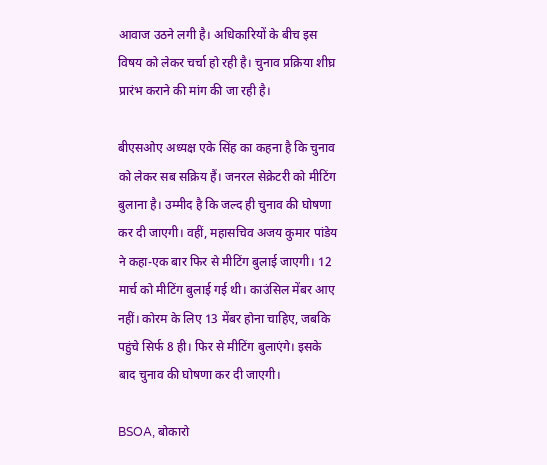आवाज उठने लगी है। अधिकारियों के बीच इस विषय को लेकर चर्चा हो रही है। चुनाव प्रक्रिया शीघ्र प्रारंभ कराने की मांग की जा रही है।

बीएसओए अध्यक्ष एके सिंह का कहना है कि चुनाव को लेकर सब सक्रिय हैं। जनरल सेक्रेटरी को मीटिंग बुलाना है। उम्मीद है कि जल्द ही चुनाव की घोषणा कर दी जाएगी। वहीं, महासचिव अजय कुमार पांडेय ने कहा-एक बार फिर से मीटिंग बुलाई जाएगी। 12 मार्च को मीटिंग बुलाई गई थी। काउंसिल मेंबर आए नहीं। कोरम के लिए 13 मेंबर होना चाहिए, जबकि पहुंचे सिर्फ 8 ही। फिर से मीटिंग बुलाएंगे। इसके बाद चुनाव की घोषणा कर दी जाएगी।

BSOA, बोकारो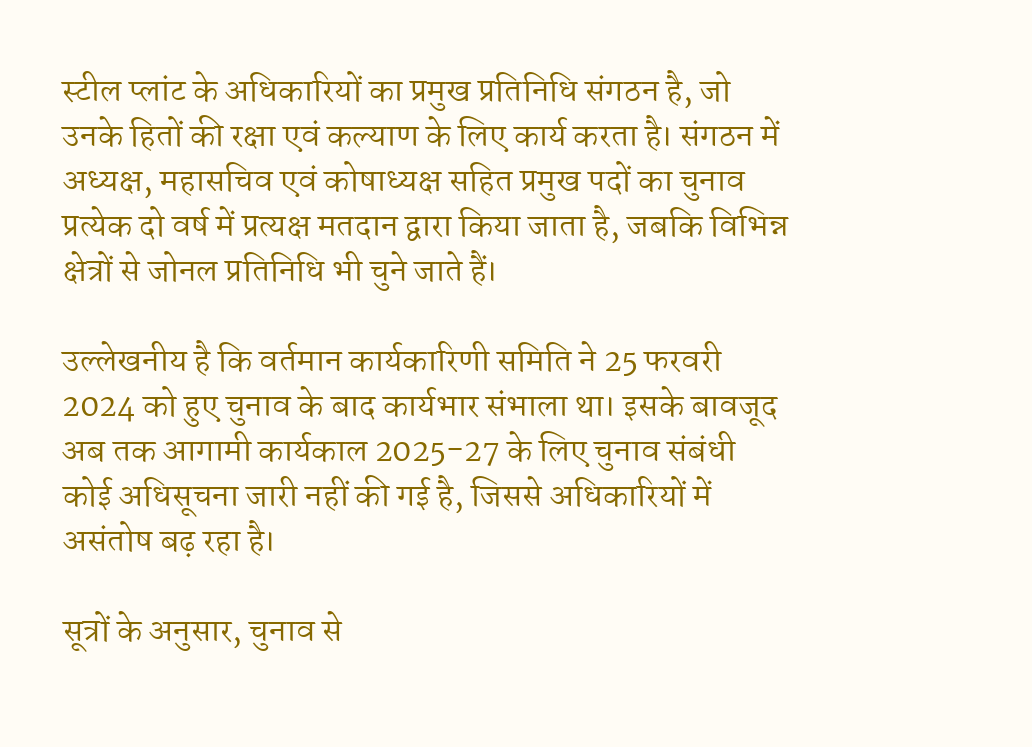स्टील प्लांट के अधिकारियों का प्रमुख प्रतिनिधि संगठन है, जो उनके हितों की रक्षा एवं कल्याण के लिए कार्य करता है। संगठन में अध्यक्ष, महासचिव एवं कोषाध्यक्ष सहित प्रमुख पदों का चुनाव प्रत्येक दो वर्ष में प्रत्यक्ष मतदान द्वारा किया जाता है, जबकि विभिन्न क्षेत्रों से जोनल प्रतिनिधि भी चुने जाते हैं।

उल्लेखनीय है कि वर्तमान कार्यकारिणी समिति ने 25 फरवरी 2024 को हुए चुनाव के बाद कार्यभार संभाला था। इसके बावजूद अब तक आगामी कार्यकाल 2025-27 के लिए चुनाव संबंधी कोई अधिसूचना जारी नहीं की गई है, जिससे अधिकारियों में असंतोष बढ़ रहा है।

सूत्रों के अनुसार, चुनाव से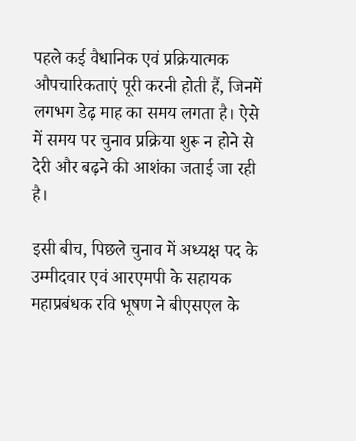पहले कई वैधानिक एवं प्रक्रियात्मक औपचारिकताएं पूरी करनी होती हैं, जिनमें लगभग डेढ़ माह का समय लगता है। ऐसे में समय पर चुनाव प्रक्रिया शुरू न होने से देरी और बढ़ने की आशंका जताई जा रही है।

इसी बीच, पिछले चुनाव में अध्यक्ष पद के उम्मीदवार एवं आरएमपी के सहायक महाप्रबंधक रवि भूषण ने बीएसएल के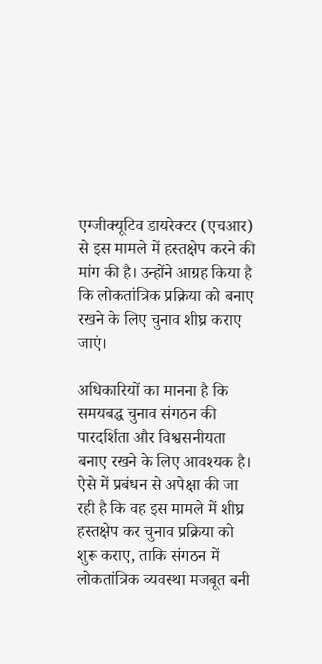एग्जीक्यूटिव डायरेक्टर (एचआर) से इस मामले में हस्तक्षेप करने की मांग की है। उन्होंने आग्रह किया है कि लोकतांत्रिक प्रक्रिया को बनाए रखने के लिए चुनाव शीघ्र कराए जाएं।

अधिकारियों का मानना है कि समयबद्ध चुनाव संगठन की पारदर्शिता और विश्वसनीयता बनाए रखने के लिए आवश्यक है। ऐसे में प्रबंधन से अपेक्षा की जा रही है कि वह इस मामले में शीघ्र हस्तक्षेप कर चुनाव प्रक्रिया को शुरू कराए, ताकि संगठन में लोकतांत्रिक व्यवस्था मजबूत बनी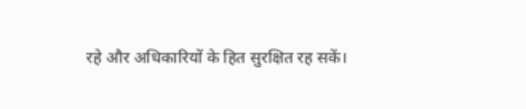रहे और अधिकारियों के हित सुरक्षित रह सकें।